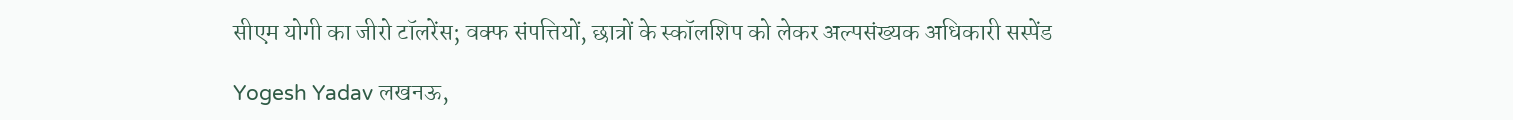सीएम योगी का जीरो टॉलरेंस; वक्फ संपत्तियों, छात्रों के स्कॉलशिप को लेकर अल्पसंख्यक अधिकारी सस्पेंड

Yogesh Yadav लखनऊ,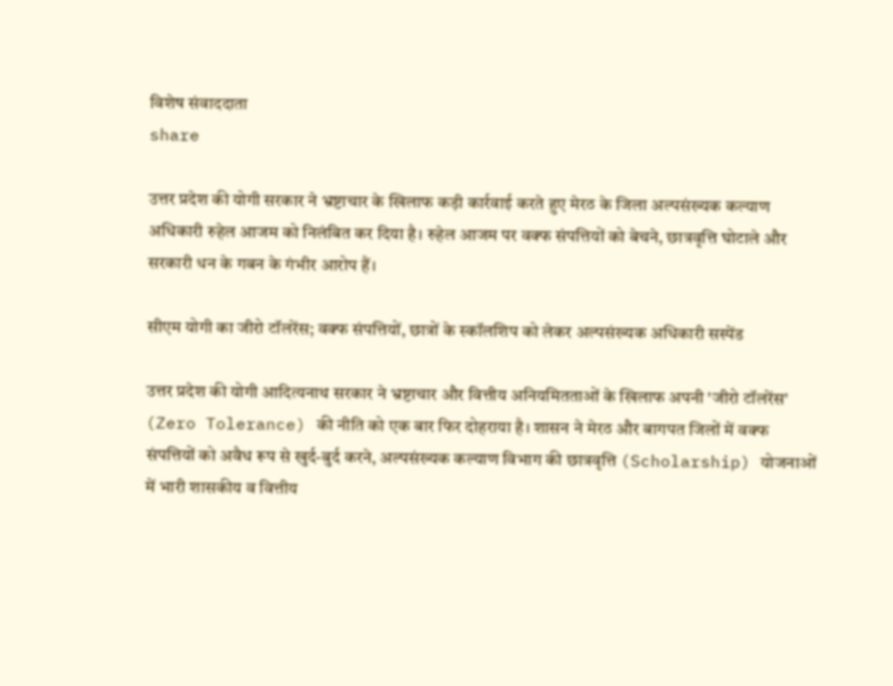विशेष संवाददाता
share

उत्तर प्रदेश की योगी सरकार ने भ्रष्टाचार के खिलाफ कड़ी कार्रवाई करते हुए मेरठ के जिला अल्पसंख्यक कल्याण अधिकारी रुहेल आजम को निलंबित कर दिया है। रुहेल आजम पर वक्फ संपत्तियों को बेचने, छात्रवृत्ति घोटाले और सरकारी धन के गबन के गंभीर आरोप हैं।

सीएम योगी का जीरो टॉलरेंस; वक्फ संपत्तियों, छात्रों के स्कॉलशिप को लेकर अल्पसंख्यक अधिकारी सस्पेंड

उत्तर प्रदेश की योगी आदित्यनाथ सरकार ने भ्रष्टाचार और वित्तीय अनियमितताओं के खिलाफ अपनी 'जीरो टॉलरेंस' (Zero Tolerance) की नीति को एक बार फिर दोहराया है। शासन ने मेरठ और बागपत जिलों में वक्फ संपत्तियों को अवैध रूप से खुर्द-बुर्द करने, अल्पसंख्यक कल्याण विभाग की छात्रवृत्ति (Scholarship) योजनाओं में भारी शासकीय व वित्तीय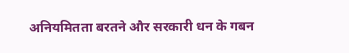अनियमितता बरतने और सरकारी धन के गबन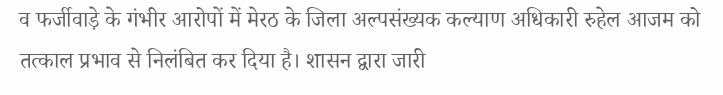व फर्जीवाड़े के गंभीर आरोपों में मेरठ के जिला अल्पसंख्यक कल्याण अधिकारी रुहेल आजम को तत्काल प्रभाव से निलंबित कर दिया है। शासन द्वारा जारी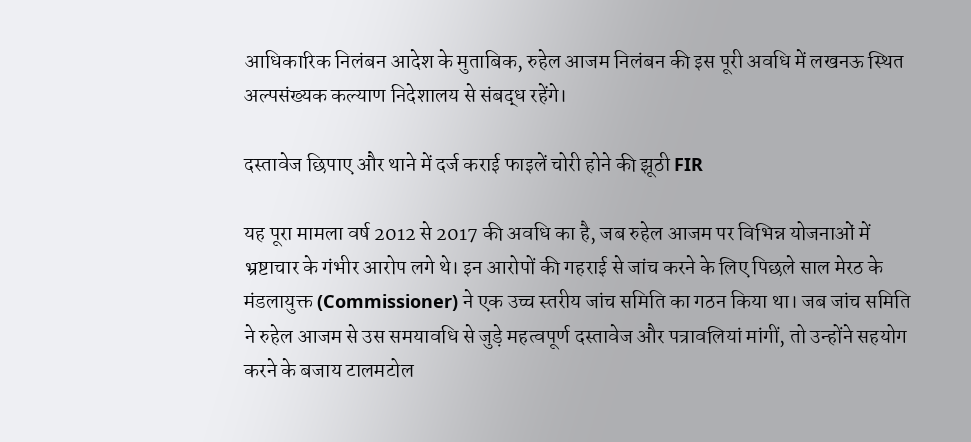आधिकारिक निलंबन आदेश के मुताबिक, रुहेल आजम निलंबन की इस पूरी अवधि में लखनऊ स्थित अल्पसंख्यक कल्याण निदेशालय से संबद्ध रहेंगे।

दस्तावेज छिपाए और थाने में दर्ज कराई फाइलें चोरी होने की झूठी FIR

यह पूरा मामला वर्ष 2012 से 2017 की अवधि का है, जब रुहेल आजम पर विभिन्न योजनाओं में भ्रष्टाचार के गंभीर आरोप लगे थे। इन आरोपों की गहराई से जांच करने के लिए पिछले साल मेरठ के मंडलायुक्त (Commissioner) ने एक उच्च स्तरीय जांच समिति का गठन किया था। जब जांच समिति ने रुहेल आजम से उस समयावधि से जुड़े महत्वपूर्ण दस्तावेज और पत्रावलियां मांगीं, तो उन्होंने सहयोग करने के बजाय टालमटोल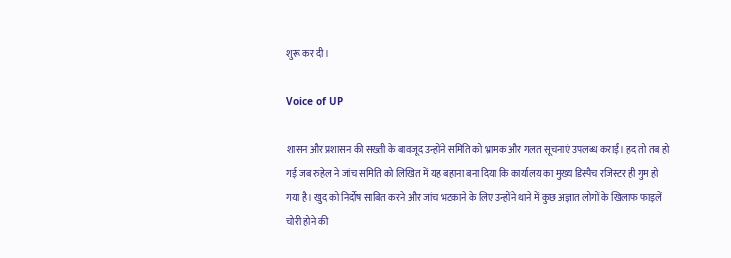शुरू कर दी।

Voice of UP

शासन और प्रशासन की सख्ती के बावजूद उन्होंने समिति को भ्रामक और गलत सूचनाएं उपलब्ध कराईं। हद तो तब हो गई जब रुहेल ने जांच समिति को लिखित में यह बहाना बना दिया कि कार्यालय का मुख्य डिस्पैच रजिस्टर ही गुम हो गया है। खुद को निर्दोष साबित करने और जांच भटकाने के लिए उन्होंने थाने में कुछ अज्ञात लोगों के खिलाफ फाइलें चोरी होने की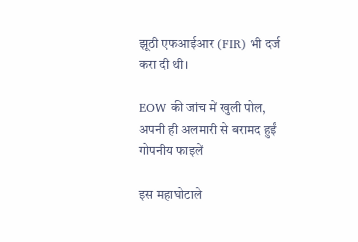झूठी एफआईआर (FIR) भी दर्ज करा दी थी।

EOW की जांच में खुली पोल, अपनी ही अलमारी से बरामद हुईं गोपनीय फाइलें

इस महाघोटाले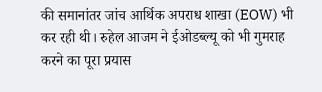की समानांतर जांच आर्थिक अपराध शाखा (EOW) भी कर रही थी। रुहेल आजम ने ईओडब्ल्यू को भी गुमराह करने का पूरा प्रयास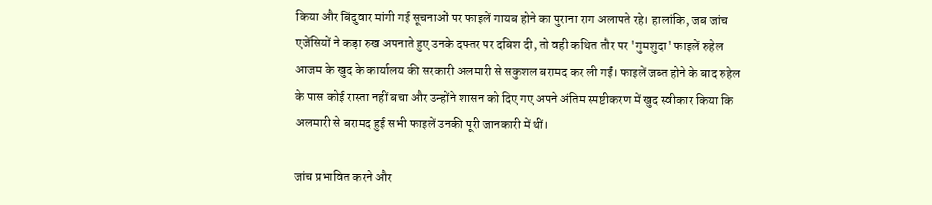किया और बिंदुवार मांगी गई सूचनाओं पर फाइलें गायब होने का पुराना राग अलापते रहे। हालांकि, जब जांच एजेंसियों ने कड़ा रुख अपनाते हुए उनके दफ्तर पर दबिश दी, तो वही कथित तौर पर 'गुमशुदा' फाइलें रुहेल आजम के खुद के कार्यालय की सरकारी अलमारी से सकुशल बरामद कर ली गईं। फाइलें जब्त होने के बाद रुहेल के पास कोई रास्ता नहीं बचा और उन्होंने शासन को दिए गए अपने अंतिम स्पष्टीकरण में खुद स्वीकार किया कि अलमारी से बरामद हुई सभी फाइलें उनकी पूरी जानकारी में थीं।

जांच प्रभावित करने और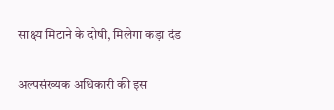साक्ष्य मिटाने के दोषी, मिलेगा कड़ा दंड

अल्पसंख्यक अधिकारी की इस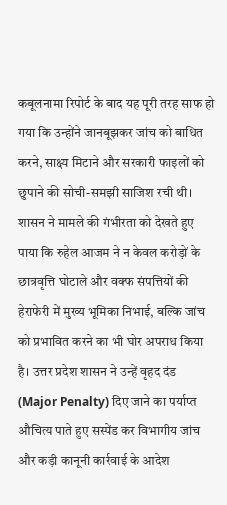कबूलनामा रिपोर्ट के बाद यह पूरी तरह साफ हो गया कि उन्होंने जानबूझकर जांच को बाधित करने, साक्ष्य मिटाने और सरकारी फाइलों को छुपाने की सोची-समझी साजिश रची थी। शासन ने मामले की गंभीरता को देखते हुए पाया कि रुहेल आजम ने न केवल करोड़ों के छात्रवृत्ति घोटाले और वक्फ संपत्तियों की हेराफेरी में मुख्य भूमिका निभाई, बल्कि जांच को प्रभावित करने का भी घोर अपराध किया है। उत्तर प्रदेश शासन ने उन्हें वृहद दंड (Major Penalty) दिए जाने का पर्याप्त औचित्य पाते हुए सस्पेंड कर विभागीय जांच और कड़ी कानूनी कार्रवाई के आदेश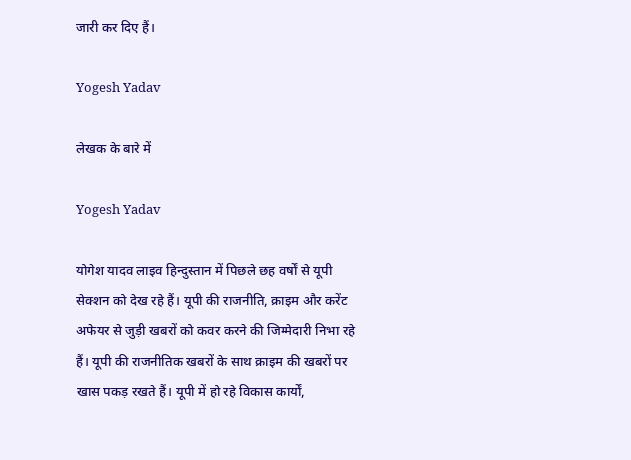जारी कर दिए हैं।

Yogesh Yadav

लेखक के बारे में

Yogesh Yadav

योगेश यादव लाइव हिन्दुस्तान में पिछले छह वर्षों से यूपी सेक्शन को देख रहे हैं। यूपी की राजनीति, क्राइम और करेंट अफेयर से जुड़ी खबरों को कवर करने की जिम्मेदारी निभा रहे हैं। यूपी की राजनीतिक खबरों के साथ क्राइम की खबरों पर खास पकड़ रखते हैं। यूपी में हो रहे विकास कार्यों,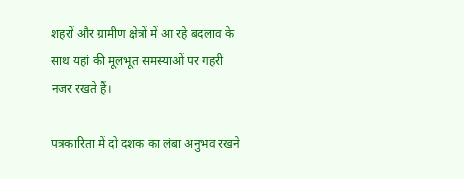शहरों और ग्रामीण क्षेत्रों में आ रहे बदलाव के साथ यहां की मूलभूत समस्याओं पर गहरी नजर रखते हैं।

पत्रकारिता में दो दशक का लंबा अनुभव रखने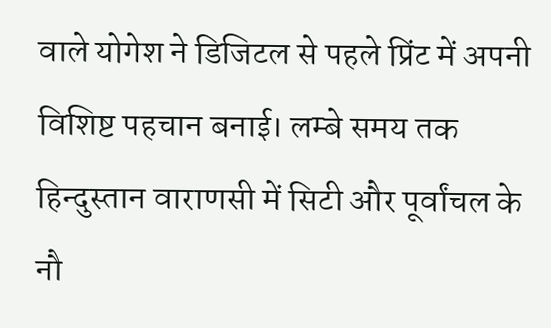वाले योगेश ने डिजिटल से पहले प्रिंट में अपनी विशिष्ट पहचान बनाई। लम्बे समय तक हिन्दुस्तान वाराणसी में सिटी और पूर्वांचल के नौ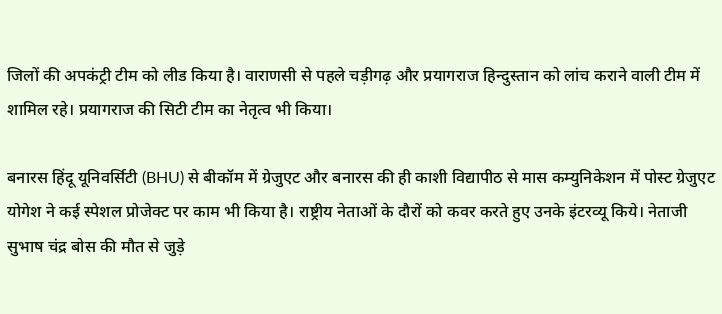जिलों की अपकंट्री टीम को लीड किया है। वाराणसी से पहले चड़ीगढ़ और प्रयागराज हिन्दुस्तान को लांच कराने वाली टीम में शामिल रहे। प्रयागराज की सिटी टीम का नेतृत्व भी किया।

बनारस हिंदू यूनिवर्सिटी (BHU) से बीकॉम में ग्रेजुएट और बनारस की ही काशी विद्यापीठ से मास कम्युनिकेशन में पोस्ट ग्रेजुएट योगेश ने कई स्पेशल प्रोजेक्ट पर काम भी किया है। राष्ट्रीय नेताओं के दौरों को कवर करते हुए उनके इंटरव्यू किये। नेताजी सुभाष चंद्र बोस की मौत से जुड़े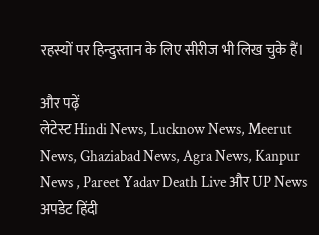रहस्यों पर हिन्दुस्तान के लिए सीरीज भी लिख चुके हैं।

और पढ़ें
लेटेस्ट Hindi News, Lucknow News, Meerut News, Ghaziabad News, Agra News, Kanpur News , Pareet Yadav Death Live और UP News अपडेट हिंदी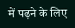में पढ़ने के लिए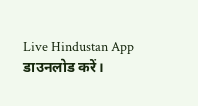Live Hindustan App डाउनलोड करें।